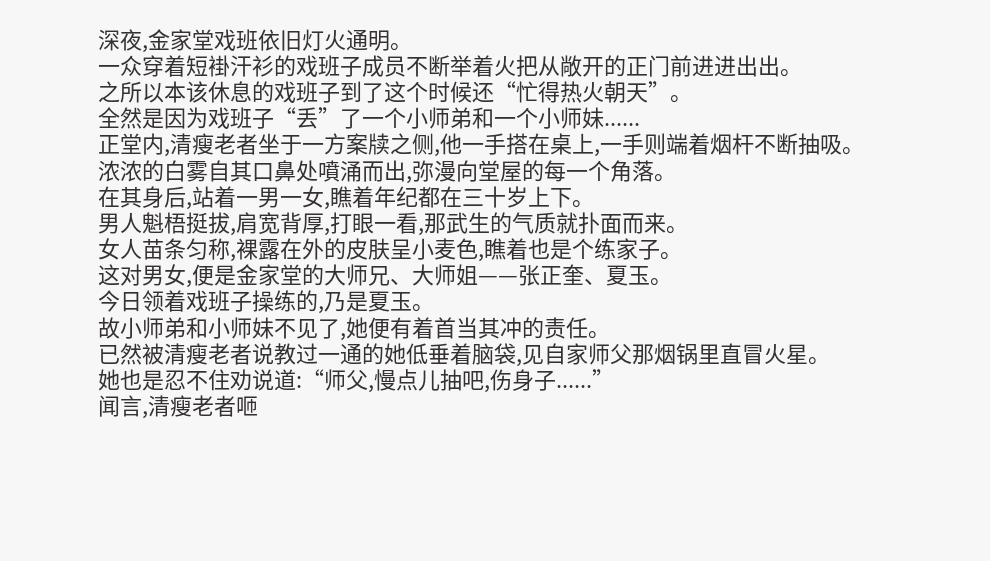深夜,金家堂戏班依旧灯火通明。
一众穿着短褂汗衫的戏班子成员不断举着火把从敞开的正门前进进出出。
之所以本该休息的戏班子到了这个时候还“忙得热火朝天”。
全然是因为戏班子“丢”了一个小师弟和一个小师妹......
正堂内,清瘦老者坐于一方案牍之侧,他一手搭在桌上,一手则端着烟杆不断抽吸。
浓浓的白雾自其口鼻处噴涌而出,弥漫向堂屋的每一个角落。
在其身后,站着一男一女,瞧着年纪都在三十岁上下。
男人魁梧挺拔,肩宽背厚,打眼一看,那武生的气质就扑面而来。
女人苗条匀称,裸露在外的皮肤呈小麦色,瞧着也是个练家子。
这对男女,便是金家堂的大师兄、大师姐——张正奎、夏玉。
今日领着戏班子操练的,乃是夏玉。
故小师弟和小师妹不见了,她便有着首当其冲的责任。
已然被清瘦老者说教过一通的她低垂着脑袋,见自家师父那烟锅里直冒火星。
她也是忍不住劝说道:“师父,慢点儿抽吧,伤身子......”
闻言,清瘦老者咂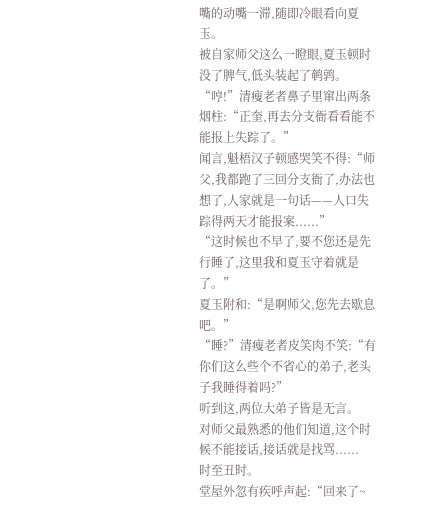嘴的动嘴一滞,随即冷眼看向夏玉。
被自家师父这么一瞪眼,夏玉顿时没了脾气,低头装起了鹌鹑。
“哼!”清瘦老者鼻子里窜出两条烟柱:“正奎,再去分支衙看看能不能报上失踪了。”
闻言,魁梧汉子顿感哭笑不得:“师父,我都跑了三回分支衙了,办法也想了,人家就是一句话——人口失踪得两天才能报案......”
“这时候也不早了,要不您还是先行睡了,这里我和夏玉守着就是了。”
夏玉附和:“是啊师父,您先去歇息吧。”
“睡?”清瘦老者皮笑肉不笑:“有你们这么些个不省心的弟子,老头子我睡得着吗?”
听到这,两位大弟子皆是无言。
对师父最熟悉的他们知道,这个时候不能接话,接话就是找骂......
时至丑时。
堂屋外忽有疾呼声起:“回来了~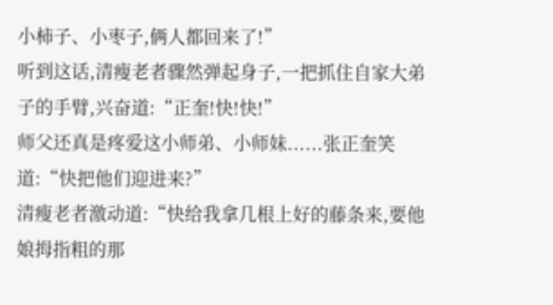小柿子、小枣子,俩人都回来了!”
听到这话,清瘦老者骤然弹起身子,一把抓住自家大弟子的手臂,兴奋道:“正奎!快!快!”
师父还真是疼爱这小师弟、小师妹......张正奎笑道:“快把他们迎进来?”
清瘦老者激动道:“快给我拿几根上好的藤条来,要他娘拇指粗的那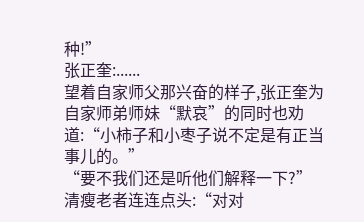种!”
张正奎:......
望着自家师父那兴奋的样子,张正奎为自家师弟师妹“默哀”的同时也劝道:“小柿子和小枣子说不定是有正当事儿的。”
“要不我们还是听他们解释一下?”
清瘦老者连连点头:“对对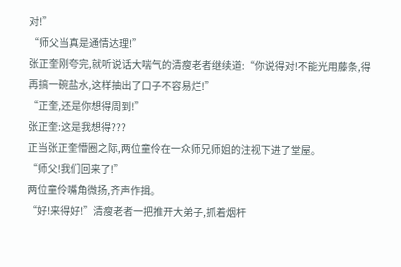对!”
“师父当真是通情达理!”
张正奎刚夸完,就听说话大喘气的清瘦老者继续道:“你说得对!不能光用藤条,得再搞一碗盐水,这样抽出了口子不容易烂!”
“正奎,还是你想得周到!”
张正奎:这是我想得???
正当张正奎懵圈之际,两位童伶在一众师兄师姐的注视下进了堂屋。
“师父!我们回来了!”
两位童伶嘴角微扬,齐声作揖。
“好!来得好!”清瘦老者一把推开大弟子,抓着烟杆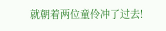就朝着两位童伶冲了过去!